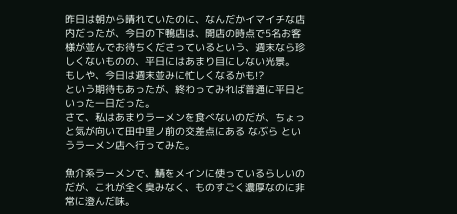昨日は朝から晴れていたのに、なんだかイマイチな店内だったが、今日の下鴨店は、開店の時点で5名お客様が並んでお待ちくださっているという、週末なら珍しくないものの、平日にはあまり目にしない光景。
もしや、今日は週末並みに忙しくなるかも!?
という期待もあったが、終わってみれば普通に平日といった一日だった。
さて、私はあまりラーメンを食べないのだが、ちょっと気が向いて田中里ノ前の交差点にある なぶら というラーメン店へ行ってみた。

魚介系ラーメンで、鯖をメインに使っているらしいのだが、これが全く臭みなく、ものすごく濃厚なのに非常に澄んだ味。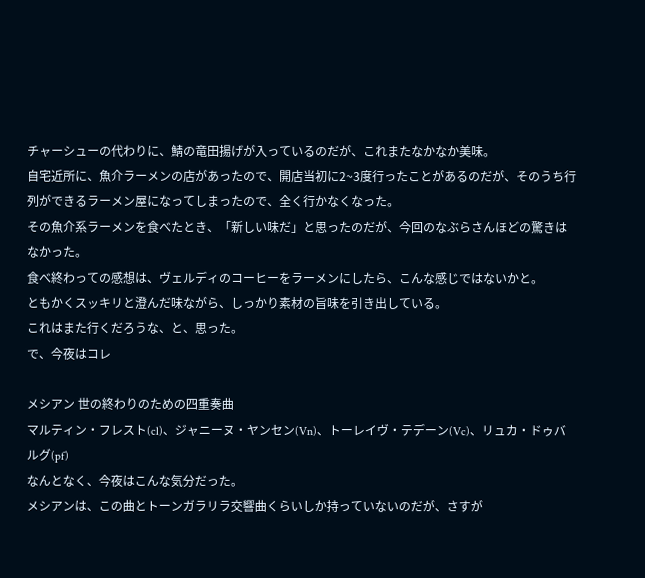チャーシューの代わりに、鯖の竜田揚げが入っているのだが、これまたなかなか美味。
自宅近所に、魚介ラーメンの店があったので、開店当初に2~3度行ったことがあるのだが、そのうち行列ができるラーメン屋になってしまったので、全く行かなくなった。
その魚介系ラーメンを食べたとき、「新しい味だ」と思ったのだが、今回のなぶらさんほどの驚きはなかった。
食べ終わっての感想は、ヴェルディのコーヒーをラーメンにしたら、こんな感じではないかと。
ともかくスッキリと澄んだ味ながら、しっかり素材の旨味を引き出している。
これはまた行くだろうな、と、思った。
で、今夜はコレ

メシアン 世の終わりのための四重奏曲
マルティン・フレスト(cl)、ジャニーヌ・ヤンセン(Vn)、トーレイヴ・テデーン(Vc)、リュカ・ドゥバルグ(pf)
なんとなく、今夜はこんな気分だった。
メシアンは、この曲とトーンガラリラ交響曲くらいしか持っていないのだが、さすが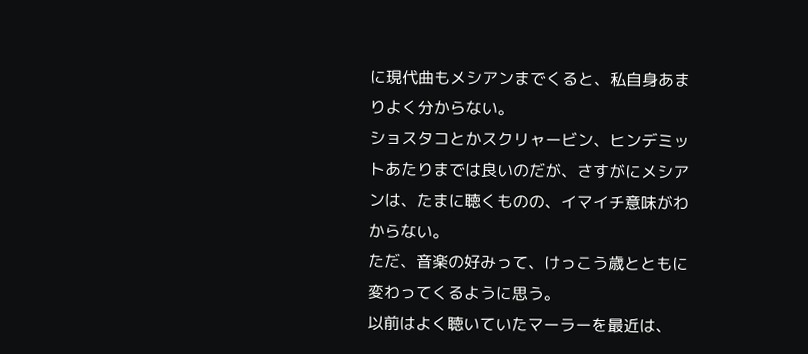に現代曲もメシアンまでくると、私自身あまりよく分からない。
ショスタコとかスクリャービン、ヒンデミットあたりまでは良いのだが、さすがにメシアンは、たまに聴くものの、イマイチ意味がわからない。
ただ、音楽の好みって、けっこう歳とともに変わってくるように思う。
以前はよく聴いていたマーラーを最近は、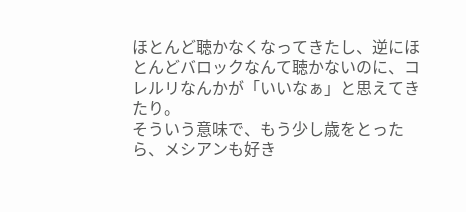ほとんど聴かなくなってきたし、逆にほとんどバロックなんて聴かないのに、コレルリなんかが「いいなぁ」と思えてきたり。
そういう意味で、もう少し歳をとったら、メシアンも好き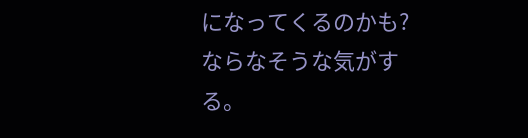になってくるのかも?
ならなそうな気がする。